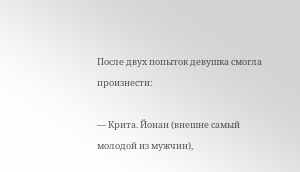После двух попыток девушка смогла произнести:

— Крита. Йонан (внешне самый молодой из мужчин),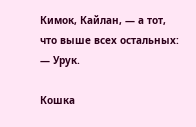Кимок, Кайлан, — а тот, что выше всех остальных: — Урук.

Кошка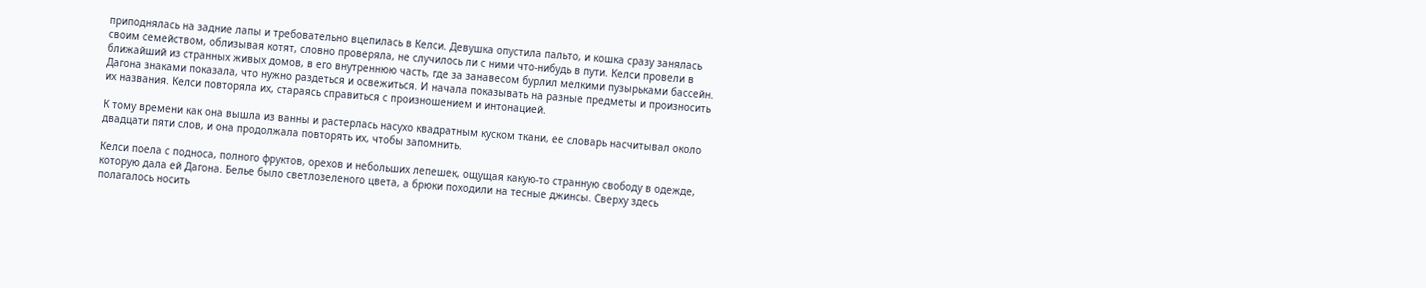приподнялась на задние лапы и требовательно вцепилась в Келси. Девушка опустила пальто, и кошка сразу занялась своим семейством, облизывая котят, словно проверяла, не случилось ли с ними что-нибудь в пути. Келси провели в ближайший из странных живых домов, в его внутреннюю часть, где за занавесом бурлил мелкими пузырьками бассейн. Дагона знаками показала, что нужно раздеться и освежиться. И начала показывать на разные предметы и произносить их названия. Келси повторяла их, стараясь справиться с произношением и интонацией.

К тому времени как она вышла из ванны и растерлась насухо квадратным куском ткани, ее словарь насчитывал около двадцати пяти слов, и она продолжала повторять их, чтобы запомнить.

Келси поела с подноса, полного фруктов, орехов и небольших лепешек, ощущая какую-то странную свободу в одежде, которую дала ей Дагона. Белье было светлозеленого цвета, а брюки походили на тесные джинсы. Сверху здесь полагалось носить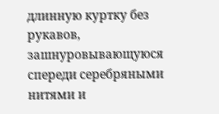длинную куртку без рукавов, зашнуровывающуюся спереди серебряными нитями и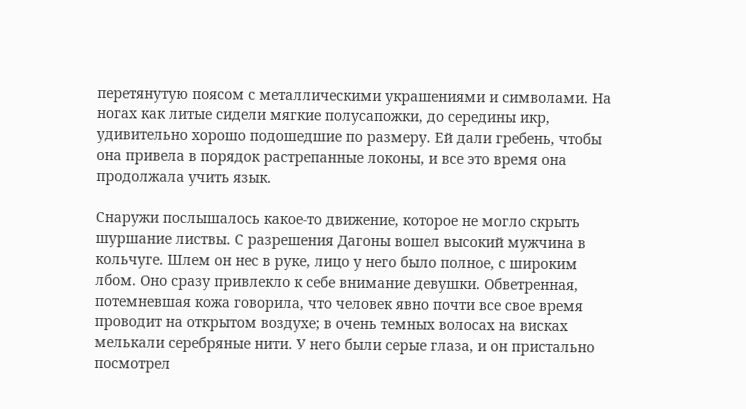перетянутую поясом с металлическими украшениями и символами. На ногах как литые сидели мягкие полусапожки, до середины икр, удивительно хорошо подошедшие по размеру. Ей дали гребень, чтобы она привела в порядок растрепанные локоны, и все это время она продолжала учить язык.

Снаружи послышалось какое-то движение, которое не могло скрыть шуршание листвы. С разрешения Дагоны вошел высокий мужчина в кольчуге. Шлем он нес в руке, лицо у него было полное, с широким лбом. Оно сразу привлекло к себе внимание девушки. Обветренная, потемневшая кожа говорила, что человек явно почти все свое время проводит на открытом воздухе; в очень темных волосах на висках мелькали серебряные нити. У него были серые глаза, и он пристально посмотрел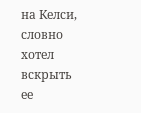на Келси, словно хотел вскрыть ее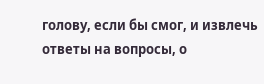голову, если бы смог, и извлечь ответы на вопросы, о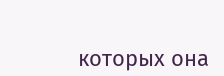которых она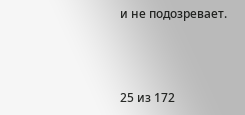и не подозревает.



25 из 172